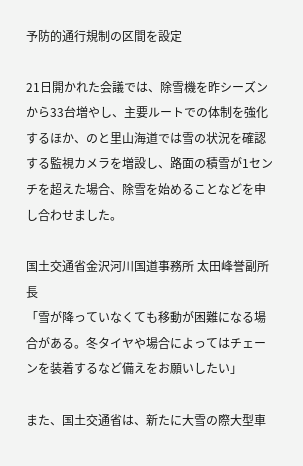予防的通行規制の区間を設定

21日開かれた会議では、除雪機を昨シーズンから33台増やし、主要ルートでの体制を強化するほか、のと里山海道では雪の状況を確認する監視カメラを増設し、路面の積雪が1センチを超えた場合、除雪を始めることなどを申し合わせました。

国土交通省金沢河川国道事務所 太田峰誉副所長
「雪が降っていなくても移動が困難になる場合がある。冬タイヤや場合によってはチェーンを装着するなど備えをお願いしたい」

また、国土交通省は、新たに大雪の際大型車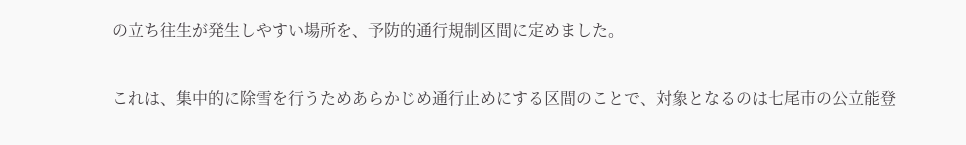の立ち往生が発生しやすい場所を、予防的通行規制区間に定めました。

これは、集中的に除雪を行うためあらかじめ通行止めにする区間のことで、対象となるのは七尾市の公立能登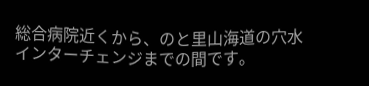総合病院近くから、のと里山海道の穴水インターチェンジまでの間です。